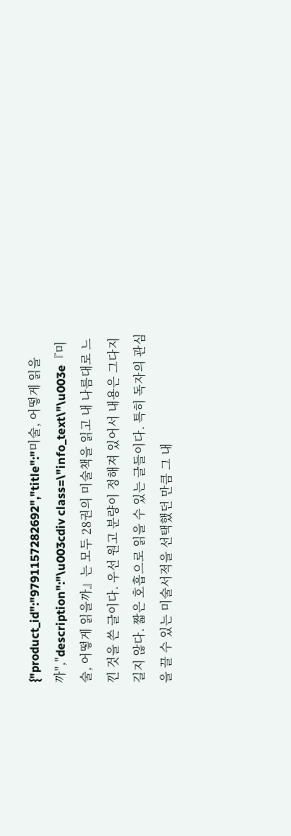{"product_id":"9791157282692","title":"미술, 어떻게 읽을까","description":"\u003cdiv class=\"info_text\"\u003e『미술, 어떻게 읽을까』는 모두 28권의 미술책을 읽고 내 나름대로 느낀 것을 쓴 글이다. 우선 원고 분량이 정해져 있어서 내용은 그다지 길지 않다. 짧은 호흡으로 읽을 수 있는 글들이다. 특히 독자의 관심을 끌 수 있는 미술서적을 선택했던 만큼 그 내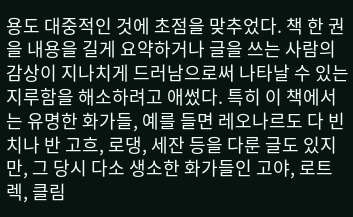용도 대중적인 것에 초점을 맞추었다. 책 한 권을 내용을 길게 요약하거나 글을 쓰는 사람의 감상이 지나치게 드러남으로써 나타날 수 있는 지루함을 해소하려고 애썼다. 특히 이 책에서는 유명한 화가들, 예를 들면 레오나르도 다 빈치나 반 고흐, 로댕, 세잔 등을 다룬 글도 있지만, 그 당시 다소 생소한 화가들인 고야, 로트렉, 클림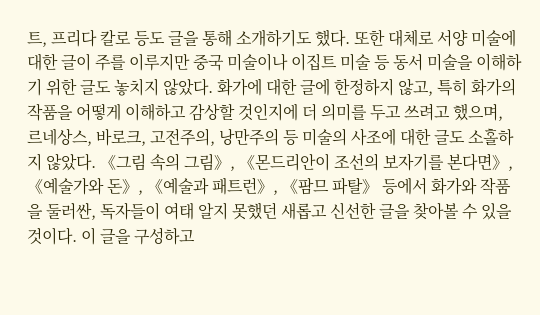트, 프리다 칼로 등도 글을 통해 소개하기도 했다. 또한 대체로 서양 미술에 대한 글이 주를 이루지만 중국 미술이나 이집트 미술 등 동서 미술을 이해하기 위한 글도 놓치지 않았다. 화가에 대한 글에 한정하지 않고, 특히 화가의 작품을 어떻게 이해하고 감상할 것인지에 더 의미를 두고 쓰려고 했으며, 르네상스, 바로크, 고전주의, 낭만주의 등 미술의 사조에 대한 글도 소홀하지 않았다. 《그림 속의 그림》, 《몬드리안이 조선의 보자기를 본다면》, 《예술가와 돈》, 《예술과 패트런》, 《팜므 파탈》 등에서 화가와 작품을 둘러싼, 독자들이 여태 알지 못했던 새롭고 신선한 글을 찾아볼 수 있을 것이다. 이 글을 구성하고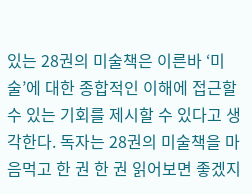있는 28권의 미술책은 이른바 ‘미술’에 대한 종합적인 이해에 접근할 수 있는 기회를 제시할 수 있다고 생각한다. 독자는 28권의 미술책을 마음먹고 한 권 한 권 읽어보면 좋겠지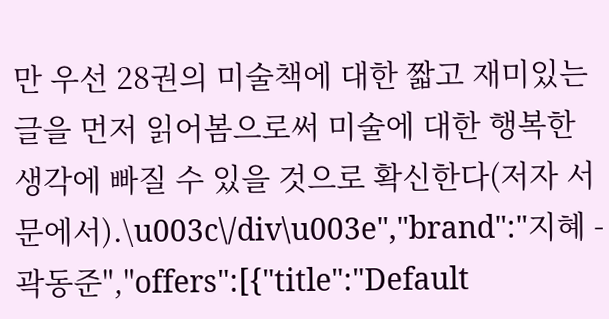만 우선 28권의 미술책에 대한 짧고 재미있는 글을 먼저 읽어봄으로써 미술에 대한 행복한 생각에 빠질 수 있을 것으로 확신한다(저자 서문에서).\u003c\/div\u003e","brand":"지혜 - 곽동준","offers":[{"title":"Default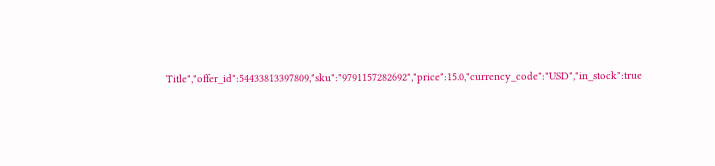Title","offer_id":54433813397809,"sku":"9791157282692","price":15.0,"currency_code":"USD","in_stock":true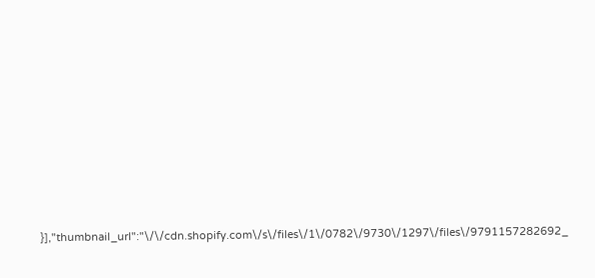}],"thumbnail_url":"\/\/cdn.shopify.com\/s\/files\/1\/0782\/9730\/1297\/files\/9791157282692_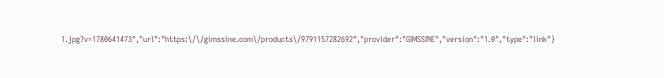1.jpg?v=1780641473","url":"https:\/\/gimssine.com\/products\/9791157282692","provider":"GIMSSINE","version":"1.0","type":"link"}